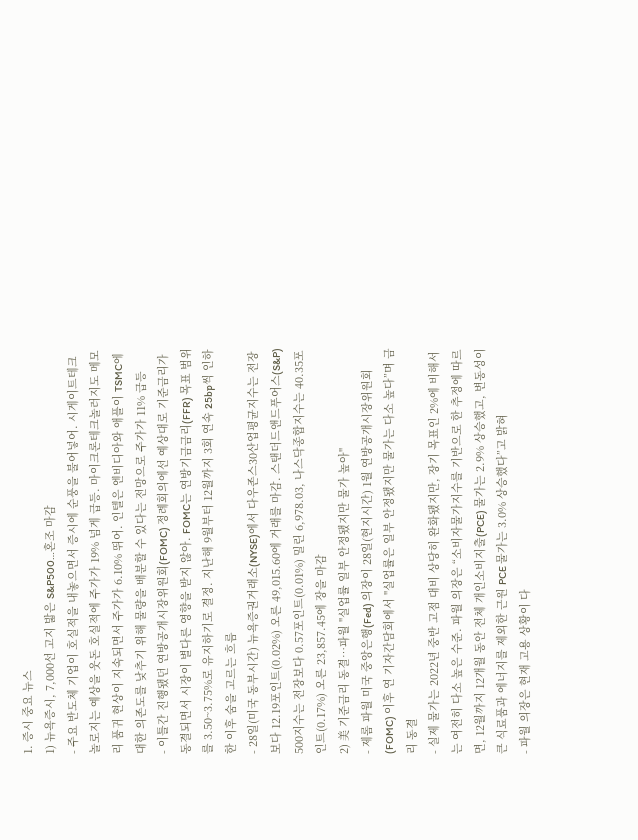1. 증시 중요 뉴스
1) 뉴욕증시, 7,000선 고지 밟은 S&P500…혼조 마감
- 주요 반도체 기업이 호실적을 내놓으면서 증시에 순풍을 불어넣어. 시게이트테크놀로지는 예상을 웃돈 호실적에 주가가 19% 넘게 급등. 마이크론테크놀러지도 메모리 품귀 현상이 지속되면서 주가가 6.10% 뛰어. 인텔은 엔비디아와 애플이 TSMC에 대한 의존도를 낮추기 위해 물량을 배분할 수 있다는 전망으로 주가가 11% 급등
- 이틀간 진행됐던 연방공개시장위원회(FOMC) 정례회의에선 예상대로 기준금리가 동결되면서 시장이 별다른 영향을 받지 않아. FOMC는 연방기금금리(FFR) 목표 범위를 3.50~3.75%로 유지하기로 결정. 지난해 9월부터 12월까지 3회 연속 25bp씩 인하한 이후 숨을 고르는 흐름
- 28일(미국 동부시간) 뉴욕증권거래소(NYSE)에서 다우존스30산업평균지수는 전장보다 12.19포인트(0.02%) 오른 49,015.60에 거래를 마감. 스탠더드앤드푸어스(S&P) 500지수는 전장보다 0.57포인트(0.01%) 밀린 6,978.03, 나스닥종합지수는 40.35포인트(0.17%) 오른 23,857.45에 장을 마감
2) 美 기준금리 동결…파월 "실업률 일부 안정됐지만 물가 높아"
- 제롬 파월 미국 중앙은행(Fed) 의장이 28일(현지시간) 1월 연방공개시장위원회(FOMC) 이후 연 기자간담회에서 "실업률은 일부 안정됐지만 물가는 다소 높다”며 금리 동결
- 실제 물가는 2022년 중반 고점 대비 상당히 완화됐지만, 장기 목표인 2%에 비해서는 여전히 다소 높은 수준. 파월 의장은 “소비자물가지수를 기반으로 한 추정에 따르면, 12월까지 12개월 동안 전체 개인소비지출(PCE) 물가는 2.9% 상승했고, 변동성이 큰 식료품과 에너지를 제외한 근원 PCE 물가는 3.0% 상승했다”고 밝혀
- 파월 의장은 현재 고용 상황이 다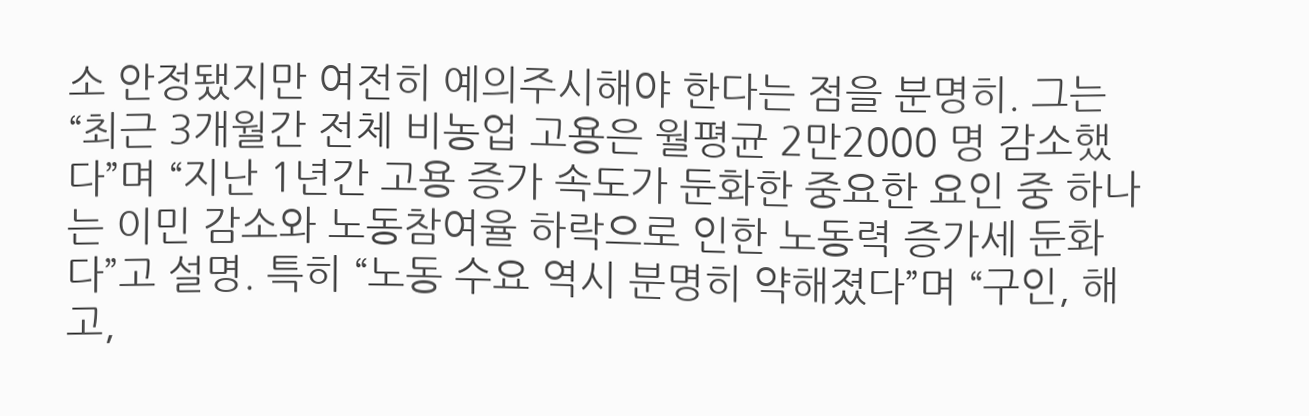소 안정됐지만 여전히 예의주시해야 한다는 점을 분명히. 그는 “최근 3개월간 전체 비농업 고용은 월평균 2만2000 명 감소했다”며 “지난 1년간 고용 증가 속도가 둔화한 중요한 요인 중 하나는 이민 감소와 노동참여율 하락으로 인한 노동력 증가세 둔화다”고 설명. 특히 “노동 수요 역시 분명히 약해졌다”며 “구인, 해고,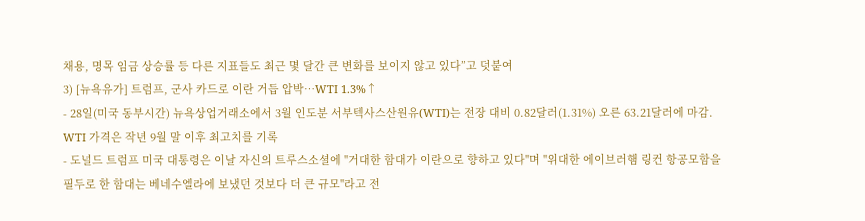채용, 명목 임금 상승률 등 다른 지표들도 최근 몇 달간 큰 변화를 보이지 않고 있다”고 덧붙여
3) [뉴욕유가] 트럼프, 군사 카드로 이란 거듭 압박…WTI 1.3%↑
- 28일(미국 동부시간) 뉴욕상업거래소에서 3월 인도분 서부텍사스산원유(WTI)는 전장 대비 0.82달러(1.31%) 오른 63.21달러에 마감. WTI 가격은 작년 9월 말 이후 최고치를 기록
- 도널드 트럼프 미국 대통령은 이날 자신의 트루스소셜에 "거대한 함대가 이란으로 향하고 있다"며 "위대한 에이브러햄 링컨 항공모함을 필두로 한 함대는 베네수엘라에 보냈던 것보다 더 큰 규모"라고 전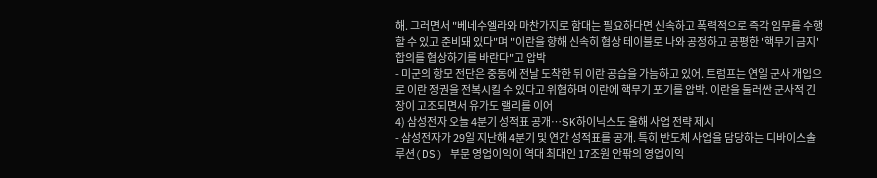해. 그러면서 "베네수엘라와 마찬가지로 함대는 필요하다면 신속하고 폭력적으로 즉각 임무를 수행할 수 있고 준비돼 있다"며 "이란을 향해 신속히 협상 테이블로 나와 공정하고 공평한 '핵무기 금지' 합의를 협상하기를 바란다"고 압박
- 미군의 항모 전단은 중동에 전날 도착한 뒤 이란 공습을 가늠하고 있어. 트럼프는 연일 군사 개입으로 이란 정권을 전복시킬 수 있다고 위협하며 이란에 핵무기 포기를 압박. 이란을 둘러싼 군사적 긴장이 고조되면서 유가도 랠리를 이어
4) 삼성전자 오늘 4분기 성적표 공개…SK하이닉스도 올해 사업 전략 제시
- 삼성전자가 29일 지난해 4분기 및 연간 성적표를 공개. 특히 반도체 사업을 담당하는 디바이스솔루션(DS) 부문 영업이익이 역대 최대인 17조원 안팎의 영업이익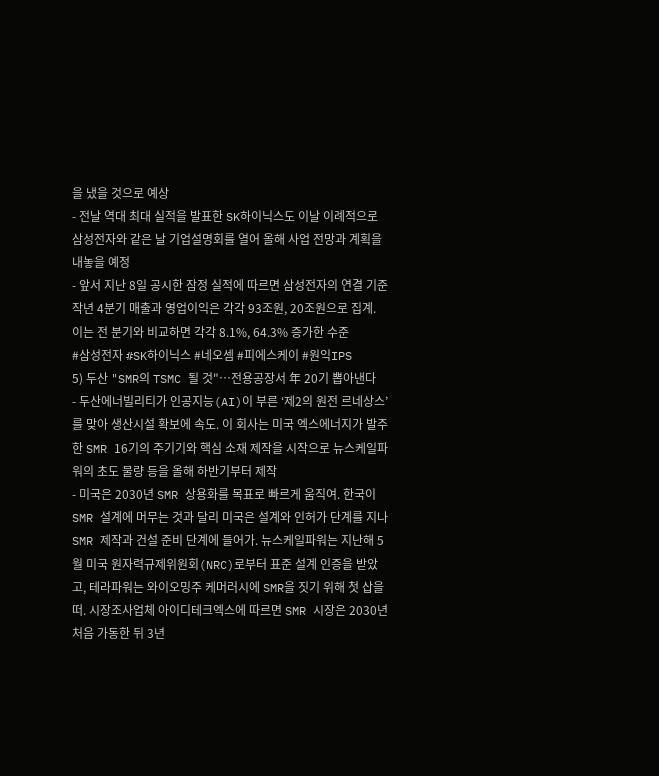을 냈을 것으로 예상
- 전날 역대 최대 실적을 발표한 SK하이닉스도 이날 이례적으로 삼성전자와 같은 날 기업설명회를 열어 올해 사업 전망과 계획을 내놓을 예정
- 앞서 지난 8일 공시한 잠정 실적에 따르면 삼성전자의 연결 기준 작년 4분기 매출과 영업이익은 각각 93조원, 20조원으로 집계. 이는 전 분기와 비교하면 각각 8.1%, 64.3% 증가한 수준
#삼성전자 #SK하이닉스 #네오셈 #피에스케이 #원익IPS
5) 두산 "SMR의 TSMC 될 것"…전용공장서 年 20기 뽑아낸다
- 두산에너빌리티가 인공지능(AI)이 부른 ‘제2의 원전 르네상스’를 맞아 생산시설 확보에 속도. 이 회사는 미국 엑스에너지가 발주한 SMR 16기의 주기기와 핵심 소재 제작을 시작으로 뉴스케일파워의 초도 물량 등을 올해 하반기부터 제작
- 미국은 2030년 SMR 상용화를 목표로 빠르게 움직여. 한국이 SMR 설계에 머무는 것과 달리 미국은 설계와 인허가 단계를 지나 SMR 제작과 건설 준비 단계에 들어가. 뉴스케일파워는 지난해 5월 미국 원자력규제위원회(NRC)로부터 표준 설계 인증을 받았고, 테라파워는 와이오밍주 케머러시에 SMR을 짓기 위해 첫 삽을 떠. 시장조사업체 아이디테크엑스에 따르면 SMR 시장은 2030년 처음 가동한 뒤 3년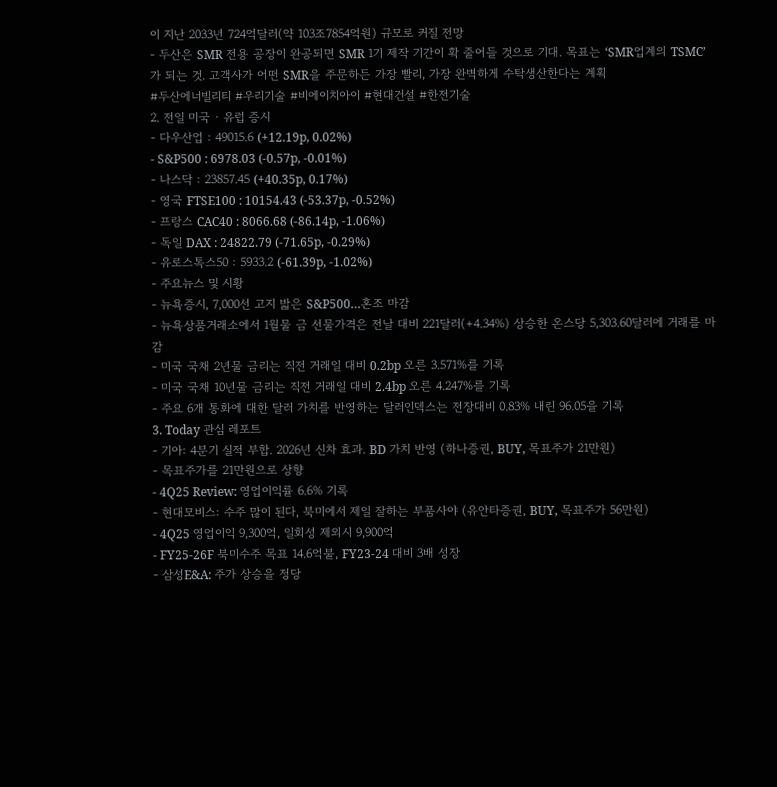이 지난 2033년 724억달러(약 103조7854억원) 규모로 커질 전망
- 두산은 SMR 전용 공장이 완공되면 SMR 1기 제작 기간이 확 줄어들 것으로 기대. 목표는 ‘SMR업계의 TSMC’가 되는 것. 고객사가 어떤 SMR을 주문하든 가장 빨리, 가장 완벽하게 수탁생산한다는 계획
#두산에너빌리티 #우리기술 #비에이치아이 #현대건설 #한전기술
2. 전일 미국 · 유럽 증시
- 다우산업 : 49015.6 (+12.19p, 0.02%)
- S&P500 : 6978.03 (-0.57p, -0.01%)
- 나스닥 : 23857.45 (+40.35p, 0.17%)
- 영국 FTSE100 : 10154.43 (-53.37p, -0.52%)
- 프랑스 CAC40 : 8066.68 (-86.14p, -1.06%)
- 독일 DAX : 24822.79 (-71.65p, -0.29%)
- 유로스톡스50 : 5933.2 (-61.39p, -1.02%)
- 주요뉴스 및 시황
- 뉴욕증시, 7,000선 고지 밟은 S&P500…혼조 마감
- 뉴욕상품거래소에서 1월물 금 선물가격은 전날 대비 221달러(+4.34%) 상승한 온스당 5,303.60달러에 거래를 마감
- 미국 국채 2년물 금리는 직전 거래일 대비 0.2bp 오른 3.571%를 기록
- 미국 국채 10년물 금리는 직전 거래일 대비 2.4bp 오른 4.247%를 기록
- 주요 6개 통화에 대한 달러 가치를 반영하는 달러인덱스는 전장대비 0.83% 내린 96.05을 기록
3. Today 관심 레포트
- 기아: 4분기 실적 부합. 2026년 신차 효과. BD 가치 반영 (하나증권, BUY, 목표주가 21만원)
- 목표주가를 21만원으로 상향
- 4Q25 Review: 영업이익률 6.6% 기록
- 현대모비스: 수주 많이 된다, 북미에서 제일 잘하는 부품사야 (유안타증권, BUY, 목표주가 56만원)
- 4Q25 영업이익 9,300억, 일회성 제외시 9,900억
- FY25-26F 북미수주 목표 14.6억불, FY23-24 대비 3배 성장
- 삼성E&A: 주가 상승을 정당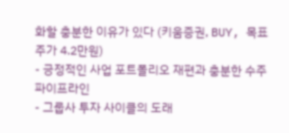화할 충분한 이유가 있다 (키움증권, BUY, 목표주가 4.2만원)
- 긍정적인 사업 포트폴리오 재편과 충분한 수주 파이프라인
- 그룹사 투자 사이클의 도래